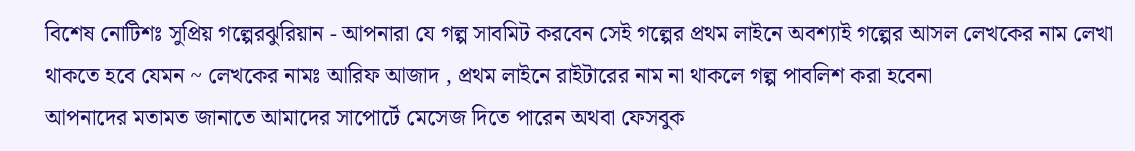বিশেষ নোটিশঃ সুপ্রিয় গল্পেরঝুরিয়ান - আপনারা যে গল্প সাবমিট করবেন সেই গল্পের প্রথম লাইনে অবশ্যাই গল্পের আসল লেখকের নাম লেখা থাকতে হবে যেমন ~ লেখকের নামঃ আরিফ আজাদ , প্রথম লাইনে রাইটারের নাম না থাকলে গল্প পাবলিশ করা হবেনা
আপনাদের মতামত জানাতে আমাদের সাপোর্টে মেসেজ দিতে পারেন অথবা ফেসবুক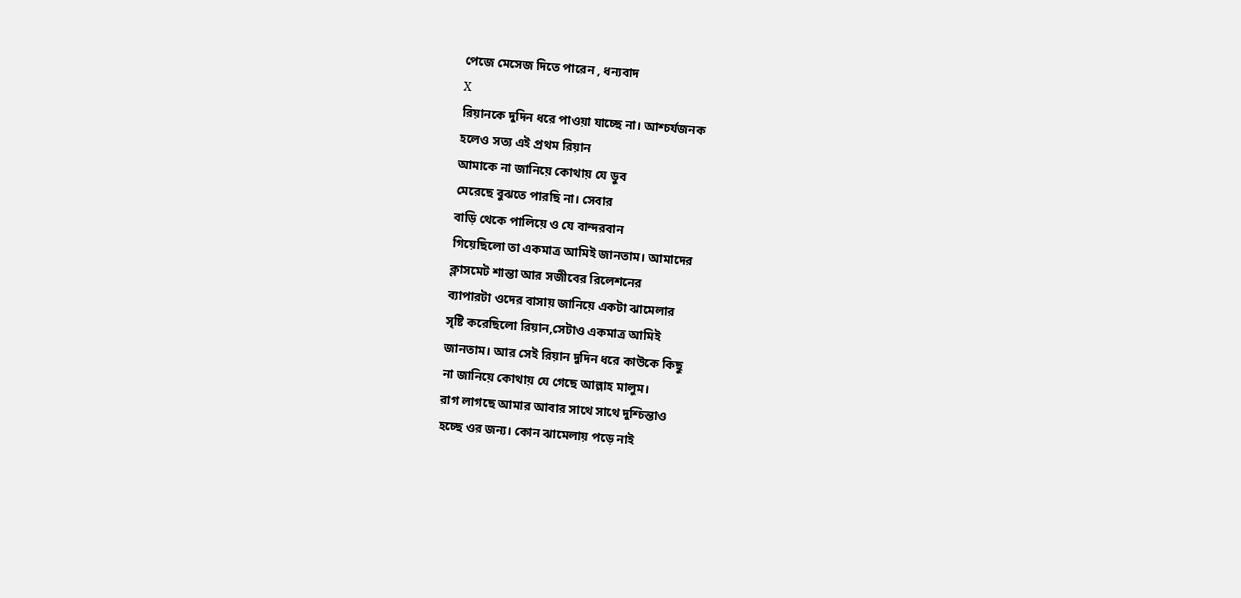পেজে মেসেজ দিতে পারেন , ধন্যবাদ
X
রিয়ানকে দুদিন ধরে পাওয়া যাচ্ছে না। আশ্চর্যজনক
হলেও সত্য এই প্রথম রিয়ান
আমাকে না জানিয়ে কোথায় যে ডুব
মেরেছে বুঝতে পারছি না। সেবার
বাড়ি থেকে পালিয়ে ও যে বান্দরবান
গিয়েছিলো তা একমাত্র আমিই জানতাম। আমাদের
ক্লাসমেট শান্তা আর সজীবের রিলেশনের
ব্যাপারটা ওদের বাসায় জানিয়ে একটা ঝামেলার
সৃষ্টি করেছিলো রিয়ান,সেটাও একমাত্র আমিই
জানতাম। আর সেই রিয়ান দুদিন ধরে কাউকে কিছু
না জানিয়ে কোথায় যে গেছে আল্লাহ মালুম।
রাগ লাগছে আমার আবার সাথে সাথে দুশ্চিন্তাও
হচ্ছে ওর জন্য। কোন ঝামেলায় পড়ে নাই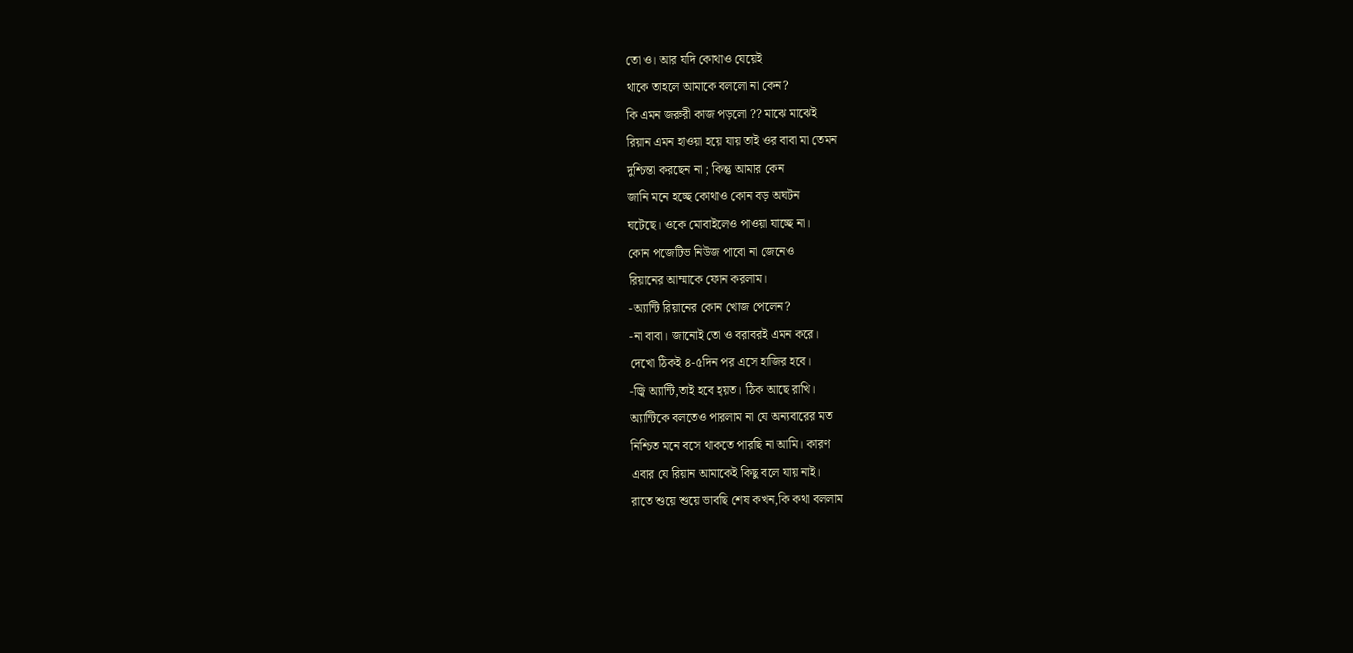তো ও। আর যদি কোথাও যেয়েই
থাকে তাহলে আমাকে বললো না কেন?
কি এমন জরুরী কাজ পড়লো ?? মাঝে মাঝেই
রিয়ান এমন হাওয়া হয়ে যায় তাই ওর বাবা মা তেমন
দুশ্চিন্তা করছেন না ; কিন্তু আমার কেন
জানি মনে হচ্ছে কোথাও কোন বড় অঘটন
ঘটেছে। ওকে মোবাইলেও পাওয়া যাচ্ছে না।
কোন পজেটিভ নিউজ পাবো না জেনেও
রিয়ানের আম্মাকে ফোন করলাম।
-অ্যান্টি রিয়ানের কোন খোজ পেলেন?
-না বাবা। জানোই তো ও বরাবরই এমন করে।
দেখো ঠিকই ৪-৫দিন পর এসে হাজির হবে।
-জ্বি অ্যান্টি,তাই হবে হ্য়ত। ঠিক আছে রাখি।
অ্যান্টিকে বলতেও পারলাম না যে অন্যবারের মত
নিশ্চিত মনে বসে থাকতে পারছি না আমি। কারণ
এবার যে রিয়ান আমাকেই কিছু বলে যায় নাই।
রাতে শুয়ে শুয়ে ভাবছি শেষ কখন,কি কথা বললাম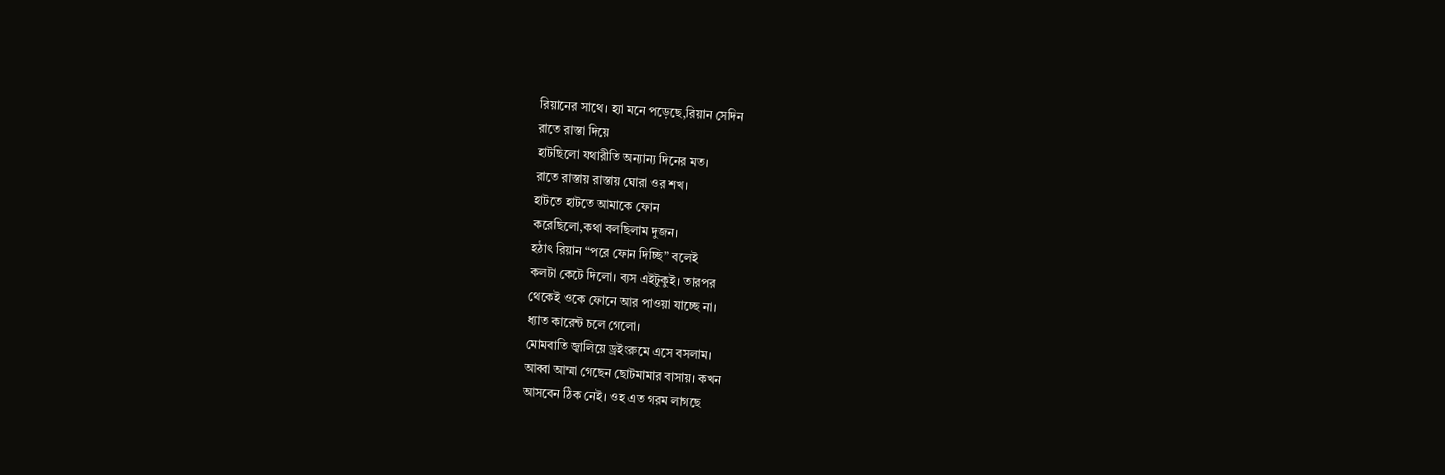রিয়ানের সাথে। হ্যা মনে পড়েছে,রিয়ান সেদিন
রাতে রাস্তা দিয়ে
হাটছিলো যথারীতি অন্যান্য দিনের মত।
রাতে রাস্তায় রাস্তায় ঘোরা ওর শখ।
হাটতে হাটতে আমাকে ফোন
করেছিলো,কথা বলছিলাম দুজন।
হঠাৎ রিয়ান “পরে ফোন দিচ্ছি” বলেই
কলটা কেটে দিলো। ব্যস এইটুকুই। তারপর
থেকেই ওকে ফোনে আর পাওয়া যাচ্ছে না।
ধ্যাত কারেন্ট চলে গেলো।
মোমবাতি জ্বালিয়ে ড্রইংরুমে এসে বসলাম।
আব্বা আম্মা গেছেন ছোটমামার বাসায়। কখন
আসবেন ঠিক নেই। ওহ এত গরম লাগছে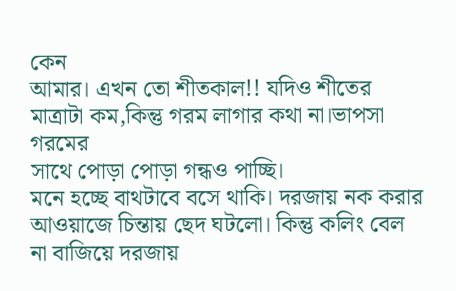কেন
আমার। এখন তো শীতকাল!! যদিও শীতের
মাত্রাটা কম,কিন্তু গরম লাগার কথা না।ভাপসা গরমের
সাথে পোড়া পোড়া গন্ধও পাচ্ছি।
মনে হচ্ছে বাথটাবে বসে থাকি। দরজায় নক করার
আওয়াজে চিন্তায় ছেদ ঘটলো। কিন্তু কলিং বেল
না বাজিয়ে দরজায়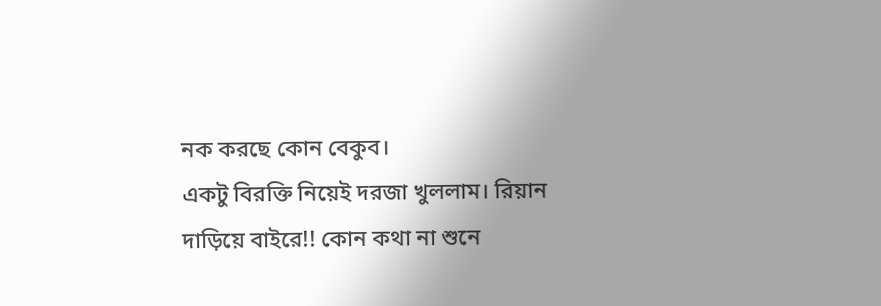নক করছে কোন বেকুব।
একটু বিরক্তি নিয়েই দরজা খুললাম। রিয়ান
দাড়িয়ে বাইরে!! কোন কথা না শুনে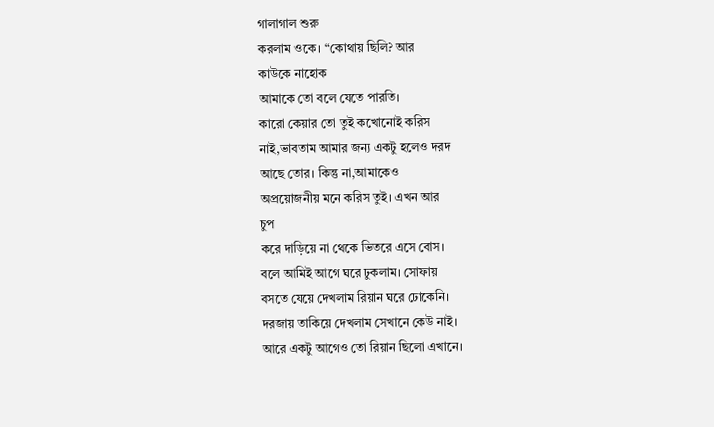গালাগাল শুরু
করলাম ওকে। “কোথায় ছিলি? আর
কাউকে নাহোক
আমাকে তো বলে যেতে পারতি।
কারো কেয়ার তো তুই কখোনোই করিস
নাই,ভাবতাম আমার জন্য একটু হলেও দরদ
আছে তোর। কিন্তু না,আমাকেও
অপ্রয়োজনীয় মনে করিস তুই। এখন আর
চুপ
করে দাড়িয়ে না থেকে ভিতরে এসে বোস।
বলে আমিই আগে ঘরে ঢুকলাম। সোফায়
বসতে যেয়ে দেখলাম রিয়ান ঘরে ঢোকেনি।
দরজায় তাকিয়ে দেখলাম সেখানে কেউ নাই।
আরে একটু আগেও তো রিয়ান ছিলো এখানে।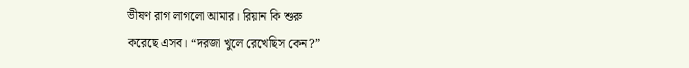ভীষণ রাগ লাগলো আমার। রিয়ান কি শুরু
করেছে এসব। “দরজা খুলে রেখেছিস কেন?”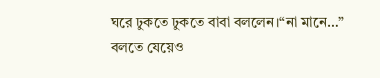ঘরে ঢুকতে ঢুকতে বাবা বললেন।“না মানে…”
বলতে যেয়েও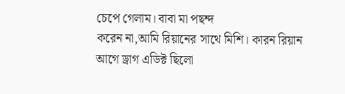চেপে গেলাম। বাবা মা পছন্দ
করেন না,আমি রিয়ানের সাথে মিশি। কারন রিয়ান
আগে ড্রাগ এডিক্ট ছিলো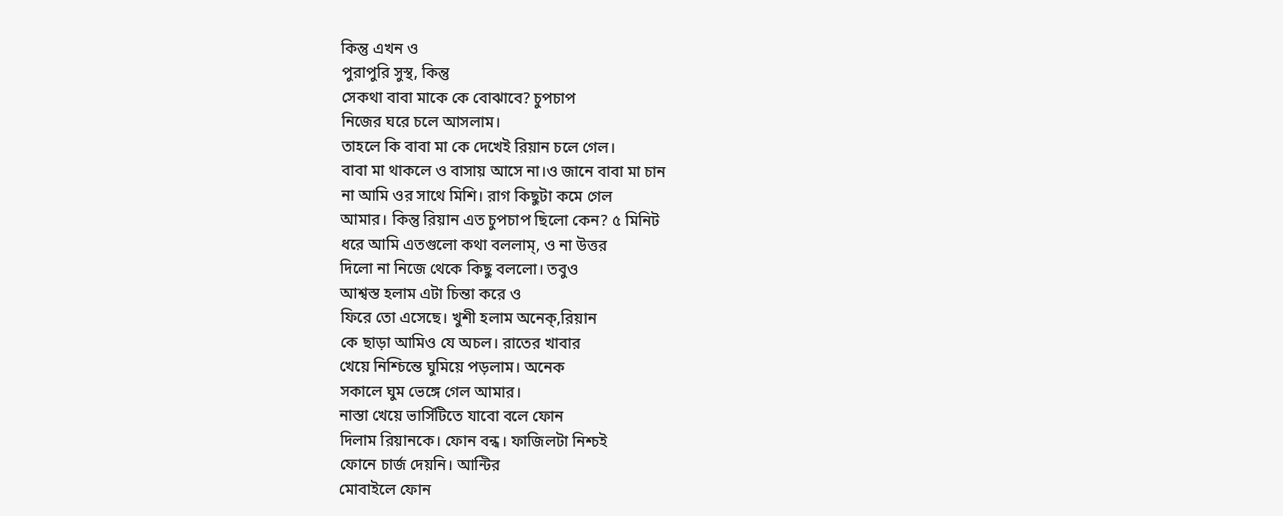কিন্তু এখন ও
পুরাপুরি সুস্থ, কিন্তু
সেকথা বাবা মাকে কে বোঝাবে? চুপচাপ
নিজের ঘরে চলে আসলাম।
তাহলে কি বাবা মা কে দেখেই রিয়ান চলে গেল।
বাবা মা থাকলে ও বাসায় আসে না।ও জানে বাবা মা চান
না আমি ওর সাথে মিশি। রাগ কিছুটা কমে গেল
আমার। কিন্তু রিয়ান এত চুপচাপ ছিলো কেন? ৫ মিনিট
ধরে আমি এতগুলো কথা বললাম্, ও না উত্তর
দিলো না নিজে থেকে কিছু বললো। তবুও
আশ্বস্ত হলাম এটা চিন্তা করে ও
ফিরে তো এসেছে। খুশী হলাম অনেক্,রিয়ান
কে ছাড়া আমিও যে অচল। রাতের খাবার
খেয়ে নিশ্চিন্তে ঘুমিয়ে পড়লাম। অনেক
সকালে ঘুম ভেঙ্গে গেল আমার।
নাস্তা খেয়ে ভার্সিটিতে যাবো বলে ফোন
দিলাম রিয়ানকে। ফোন বন্ধ। ফাজিলটা নিশ্চই
ফোনে চার্জ দেয়নি। আন্টির
মোবাইলে ফোন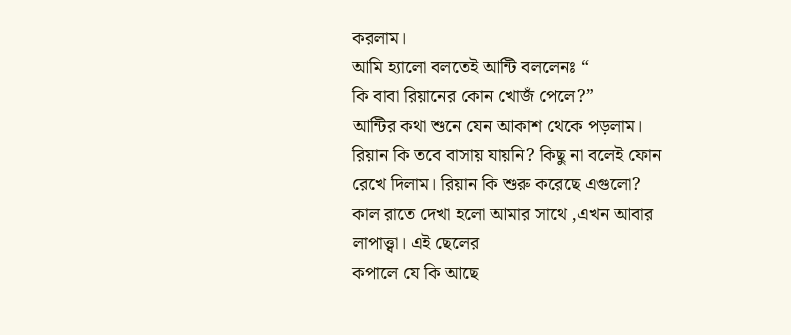করলাম।
আমি হ্যালো বলতেই আন্টি বললেনঃ “
কি বাবা রিয়ানের কোন খোজঁ পেলে?”
আন্টির কথা শুনে যেন আকাশ থেকে পড়লাম।
রিয়ান কি তবে বাসায় যায়নি? কিছু না বলেই ফোন
রেখে দিলাম। রিয়ান কি শুরু করেছে এগুলো?
কাল রাতে দেখা হলো আমার সাথে ,এখন আবার
লাপাত্ত্বা। এই ছেলের
কপালে যে কি আছে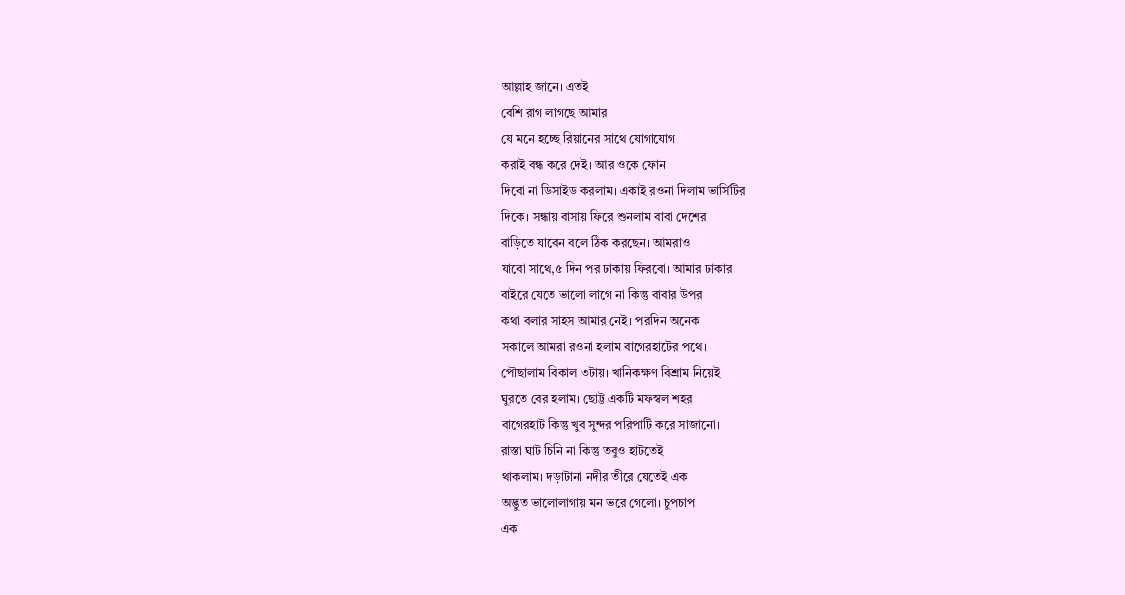আল্লাহ জানে। এতই
বেশি রাগ লাগছে আমার
যে মনে হচ্ছে রিয়ানের সাথে যোগাযোগ
করাই বন্ধ করে দেই। আর ওকে ফোন
দিবো না ডিসাইড করলাম। একাই রওনা দিলাম ভার্সিটির
দিকে। সন্ধায় বাসায় ফিরে শুনলাম বাবা দেশের
বাড়িতে যাবেন বলে ঠিক করছেন। আমরাও
যাবো সাথে,৫ দিন পর ঢাকায় ফিরবো। আমার ঢাকার
বাইরে যেতে ভালো লাগে না কিন্তু বাবার উপর
কথা বলার সাহস আমার নেই। পরদিন অনেক
সকালে আমরা রওনা হলাম বাগেরহাটের পথে।
পৌছালাম বিকাল ৩টায়। খানিকক্ষণ বিশ্রাম নিয়েই
ঘুরতে বের হলাম। ছোট্ট একটি মফস্বল শহর
বাগেরহাট কিন্তু খুব সুন্দর পরিপাটি করে সাজানো।
রাস্তা ঘাট চিনি না কিন্তু তবুও হাটতেই
থাকলাম। দড়াটানা নদীর তীরে যেতেই এক
অদ্ভুত ভালোলাগায় মন ভরে গেলো। চুপচাপ
এক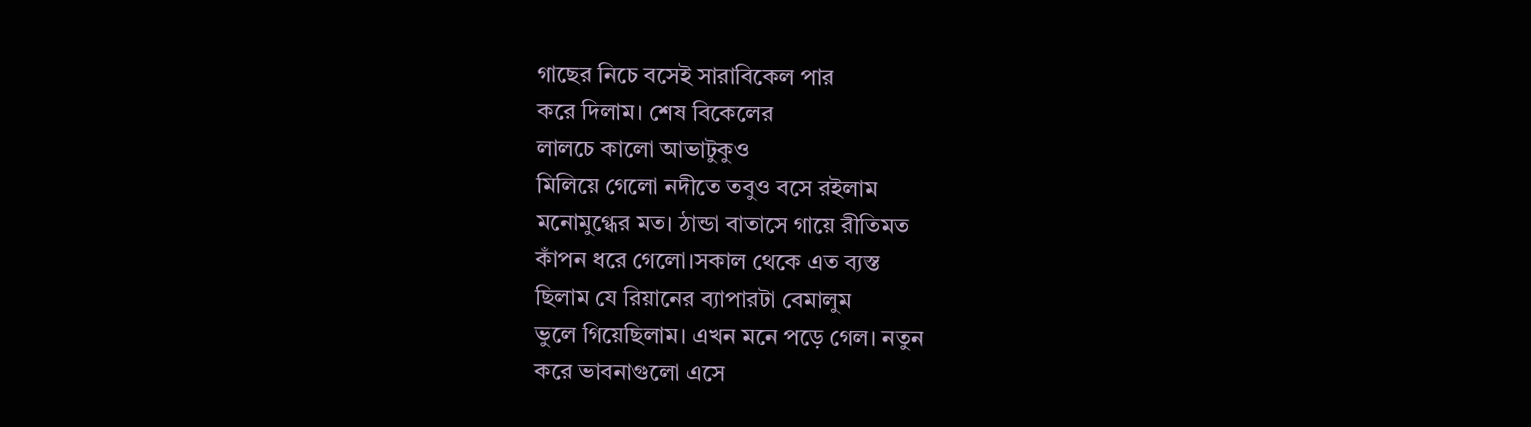গাছের নিচে বসেই সারাবিকেল পার
করে দিলাম। শেষ বিকেলের
লালচে কালো আভাটুকুও
মিলিয়ে গেলো নদীতে তবুও বসে রইলাম
মনোমুগ্ধের মত। ঠান্ডা বাতাসে গায়ে রীতিমত
কাঁপন ধরে গেলো।সকাল থেকে এত ব্যস্ত
ছিলাম যে রিয়ানের ব্যাপারটা বেমালুম
ভুলে গিয়েছিলাম। এখন মনে পড়ে গেল। নতুন
করে ভাবনাগুলো এসে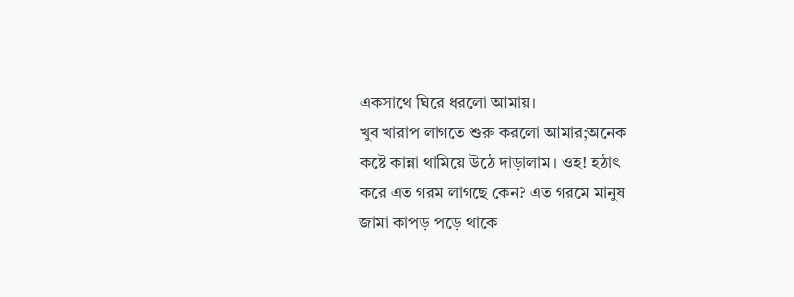একসাথে ঘিরে ধরলো আমায়।
খুব খারাপ লাগতে শুরু করলো আমার;অনেক
কষ্টে কান্না থামিয়ে উঠে দাড়ালাম। ওহ! হঠাৎ
করে এত গরম লাগছে কেন? এত গরমে মানুষ
জামা কাপড় পড়ে থাকে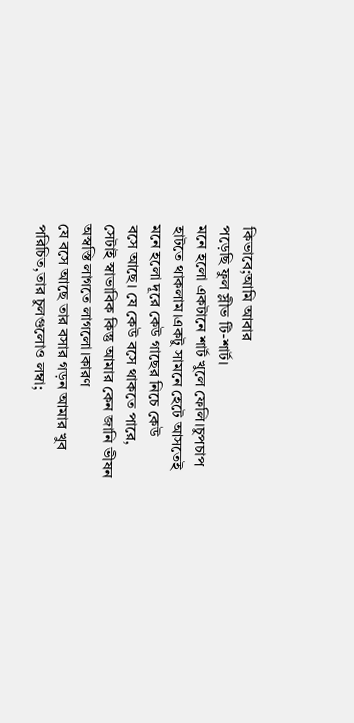কিভাবে;আমি আবার
পড়েছি ফুল স্লীভ টি-শার্ট।
মনে হলো একটানে শার্ট খুলে ফেলি।চুপচাপ
হাটতে থাকলাম।একটু সামনে হেটে আসতেই
মনে হলো দূরে কেউ গাছের নিচে কেউ
বসে আছে। যে কেউ বসে থাকতে পারে,
সেটাই স্বাভাবিক কিন্তু আমার কেন জানি ভীষন
অস্বস্তি লাগতে লাগলো।কারণ
যে বসে আছে তার বসার গড়ন আমার খুব
পরিচিত,তার চুলগুলোও লম্বা;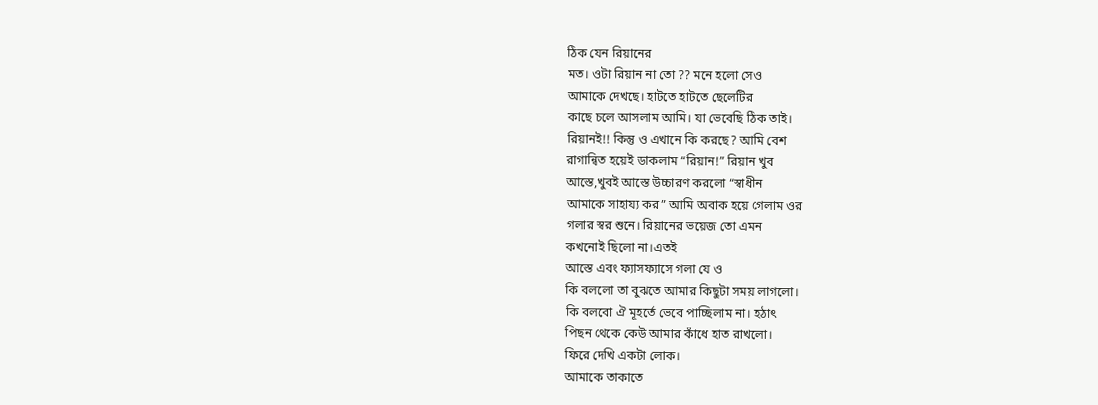ঠিক যেন রিয়ানের
মত। ওটা রিয়ান না তো ?? মনে হলো সেও
আমাকে দেখছে। হাটতে হাটতে ছেলেটির
কাছে চলে আসলাম আমি। যা ভেবেছি ঠিক তাই।
রিয়ানই!! কিন্তু ও এখানে কি করছে? আমি বেশ
রাগান্বিত হয়েই ডাকলাম “রিয়ান!” রিয়ান খুব
আস্তে,খুবই আস্তে উচ্চারণ করলো “স্বাধীন
আমাকে সাহায্য কর” আমি অবাক হয়ে গেলাম ওর
গলার স্বর শুনে। রিয়ানের ভয়েজ তো এমন
কখনোই ছিলো না।এতই
আস্তে এবং ফ্যাসফ্যাসে গলা যে ও
কি বললো তা বুঝতে আমার কিছুটা সময় লাগলো।
কি বলবো ঐ মূহর্তে ভেবে পাচ্ছিলাম না। হঠাৎ
পিছন থেকে কেউ আমার কাঁধে হাত রাখলো।
ফিরে দেখি একটা লোক।
আমাকে তাকাতে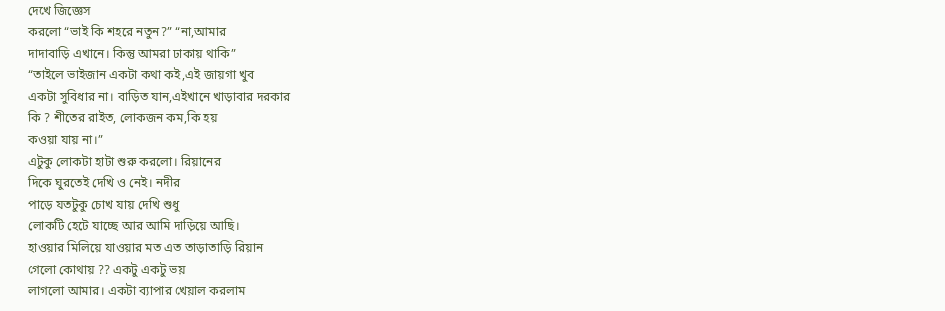দেখে জিজ্ঞেস
করলো “ভাই কি শহরে নতুন?” “না,আমার
দাদাবাড়ি এখানে। কিন্তু আমরা ঢাকায় থাকি”
“তাইলে ভাইজান একটা কথা কই,এই জায়গা খুব
একটা সুবিধার না। বাড়িত যান,এইখানে খাড়াবার দরকার
কি ? শীতের রাইত, লোকজন কম,কি হয়
কওয়া যায় না।”
এটুকু লোকটা হাটা শুরু করলো। রিয়ানের
দিকে ঘুরতেই দেখি ও নেই। নদীর
পাড়ে যতটুকু চোখ যায় দেখি শুধু
লোকটি হেটে যাচ্ছে আর আমি দাড়িয়ে আছি।
হাওয়ার মিলিয়ে যাওয়ার মত এত তাড়াতাড়ি রিয়ান
গেলো কোথায় ?? একটু একটু ভয়
লাগলো আমার। একটা ব্যাপার খেয়াল করলাম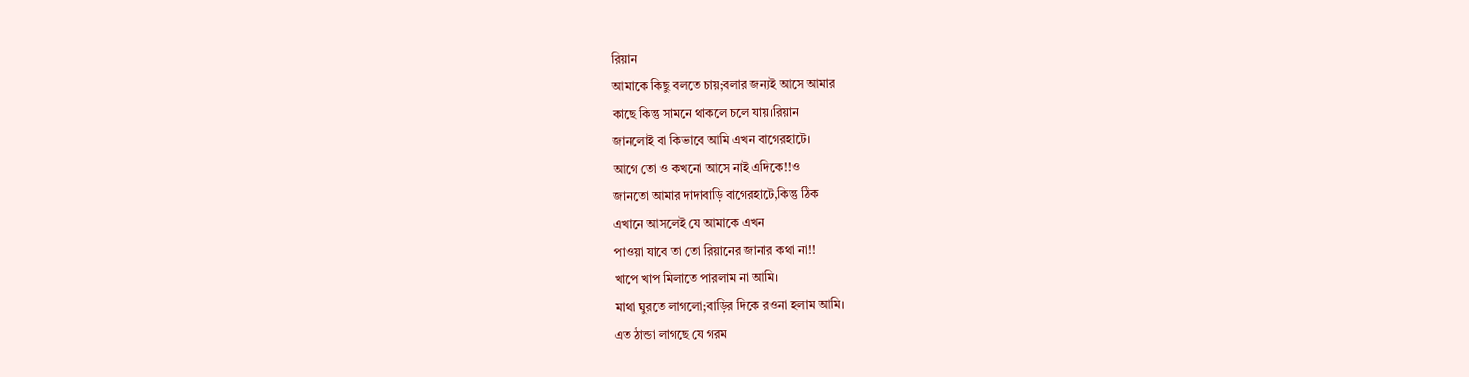রিয়ান
আমাকে কিছু বলতে চায়;বলার জন্যই আসে আমার
কাছে কিন্তু সামনে থাকলে চলে যায়।রিয়ান
জানলোই বা কিভাবে আমি এখন বাগেরহাটে।
আগে তো ও কখনো আসে নাই এদিকে!!ও
জানতো আমার দাদাবাড়ি বাগেরহাটে,কিন্তু ঠিক
এখানে আসলেই যে আমাকে এখন
পাওয়া যাবে তা তো রিয়ানের জানার কথা না!!
খাপে খাপ মিলাতে পারলাম না আমি।
মাথা ঘুরতে লাগলো;বাড়ির দিকে রওনা হলাম আমি।
এত ঠান্ডা লাগছে যে গরম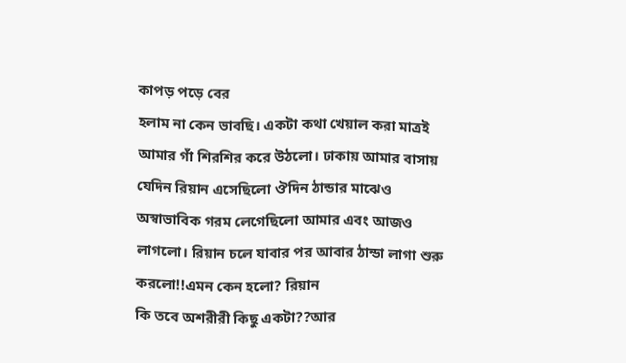কাপড় পড়ে বের
হলাম না কেন ভাবছি। একটা কথা খেয়াল করা মাত্রই
আমার গাঁ শিরশির করে উঠলো। ঢাকায় আমার বাসায়
যেদিন রিয়ান এসেছিলো ঔদিন ঠান্ডার মাঝেও
অস্বাভাবিক গরম লেগেছিলো আমার এবং আজও
লাগলো। রিয়ান চলে যাবার পর আবার ঠান্ডা লাগা শুরু
করলো!!এমন কেন হলো? রিয়ান
কি তবে অশরীরী কিছু একটা??আর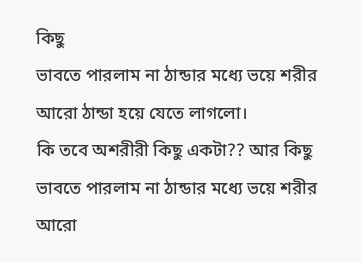কিছু
ভাবতে পারলাম না ঠান্ডার মধ্যে ভয়ে শরীর
আরো ঠান্ডা হয়ে যেতে লাগলো।
কি তবে অশরীরী কিছু একটা?? আর কিছু
ভাবতে পারলাম না ঠান্ডার মধ্যে ভয়ে শরীর
আরো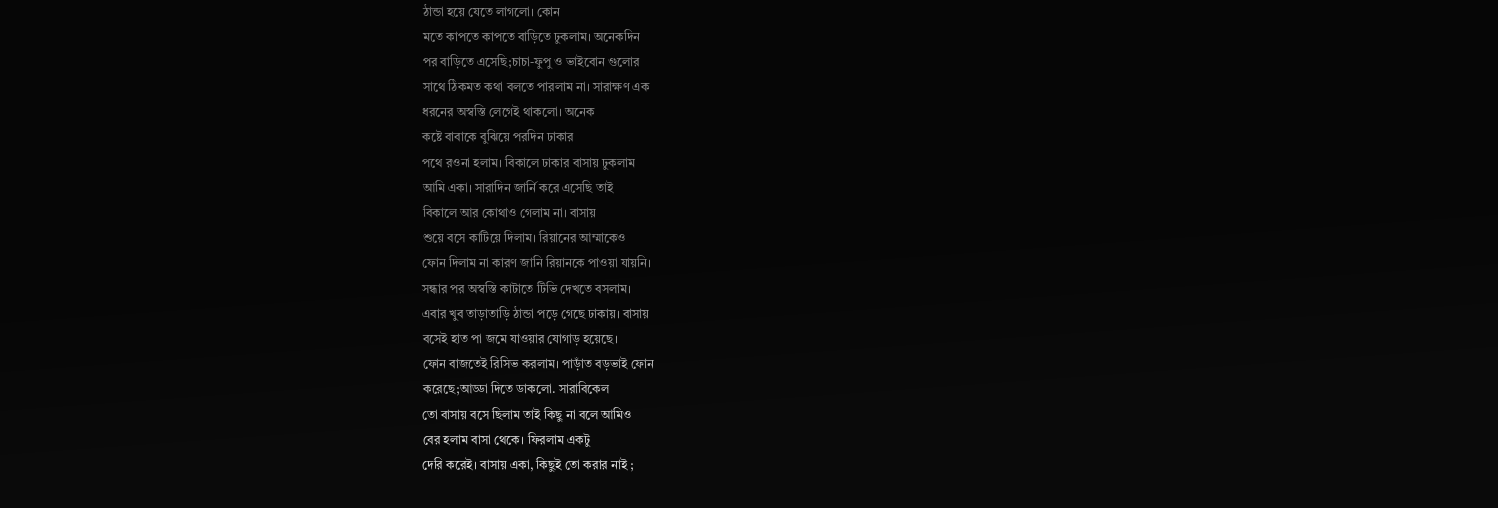ঠান্ডা হয়ে যেতে লাগলো। কোন
মতে কাপতে কাপতে বাড়িতে ঢুকলাম। অনেকদিন
পর বাড়িতে এসেছি;চাচা-ফুপু ও ভাইবোন গুলোর
সাথে ঠিকমত কথা বলতে পারলাম না। সারাক্ষণ এক
ধরনের অস্বস্তি লেগেই থাকলো। অনেক
কষ্টে বাবাকে বুঝিয়ে পরদিন ঢাকার
পথে রওনা হলাম। বিকালে ঢাকার বাসায় ঢুকলাম
আমি একা। সারাদিন জার্নি করে এসেছি তাই
বিকালে আর কোথাও গেলাম না। বাসায়
শুয়ে বসে কাটিয়ে দিলাম। রিয়ানের আম্মাকেও
ফোন দিলাম না কারণ জানি রিয়ানকে পাওয়া যায়নি।
সন্ধার পর অস্বস্তি কাটাতে টিভি দেখতে বসলাম।
এবার খুব তাড়াতাড়ি ঠান্ডা পড়ে গেছে ঢাকায়। বাসায়
বসেই হাত পা জমে যাওয়ার যোগাড় হয়েছে।
ফোন বাজতেই রিসিভ করলাম। পাড়াঁত বড়ভাই ফোন
করেছে;আড্ডা দিতে ডাকলো. সারাবিকেল
তো বাসায় বসে ছিলাম তাই কিছু না বলে আমিও
বের হলাম বাসা থেকে। ফিরলাম একটু
দেরি করেই। বাসায় একা, কিছুই তো করার নাই ;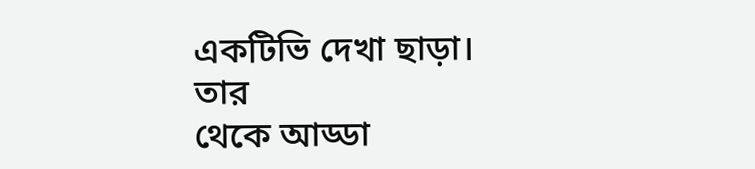একটিভি দেখা ছাড়া। তার
থেকে আড্ডা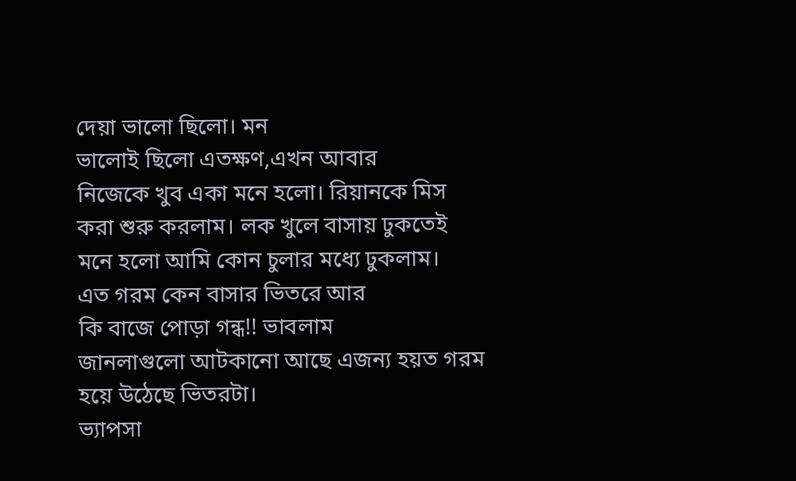দেয়া ভালো ছিলো। মন
ভালোই ছিলো এতক্ষণ,এখন আবার
নিজেকে খুব একা মনে হলো। রিয়ানকে মিস
করা শুরু করলাম। লক খুলে বাসায় ঢুকতেই
মনে হলো আমি কোন চুলার মধ্যে ঢুকলাম।
এত গরম কেন বাসার ভিতরে আর
কি বাজে পোড়া গন্ধ!! ভাবলাম
জানলাগুলো আটকানো আছে এজন্য হয়ত গরম
হয়ে উঠেছে ভিতরটা।
ভ্যাপসা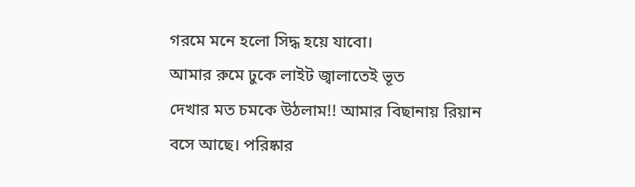গরমে মনে হলো সিদ্ধ হয়ে যাবো।
আমার রুমে ঢুকে লাইট জ্বালাতেই ভূত
দেখার মত চমকে উঠলাম!! আমার বিছানায় রিয়ান
বসে আছে। পরিষ্কার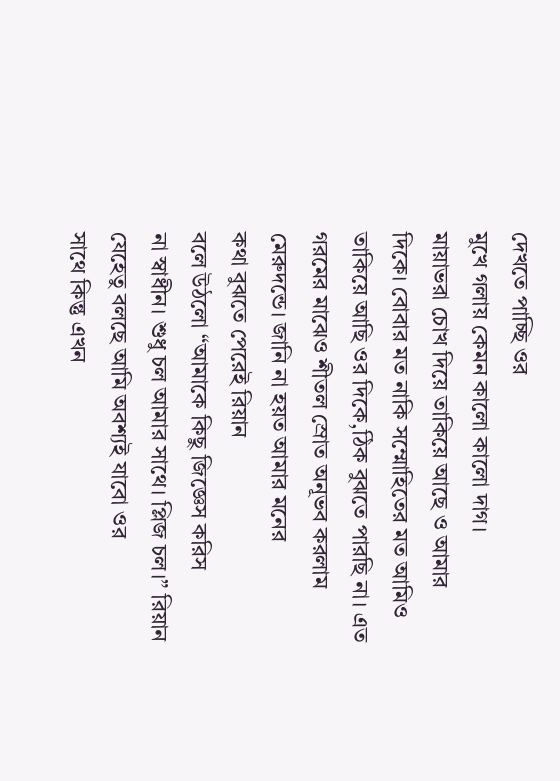দেখতে পাচ্ছি ওর
মুখে গলায় কেমন কালো কালো দাগ।
মায়াভরা চোখ দিয়ে তাকিয়ে আছে ও আমার
দিকে। বোবার মত নাকি সম্মোহিতের মত আমিও
তাকিয়ে আছি ওর দিকে,ঠিক বুঝতে পারছি না। এত
গরমের মাঝেও শীতল স্রোত অনূভব করলাম
মেরুদন্ডে। জানি না হয়ত আমার মনের
কথা বুঝতে পেরেই রিয়ান
বলে উঠলো “আমাকে কিছু জিজ্ঞেস করিস
না স্বাধীন। শুধু চল আমার সাথে। প্লিজ চল।” রিয়ান
যেহেতু বলছে আমি অবশ্যই যাবো ওর
সাথে কিন্তু এখন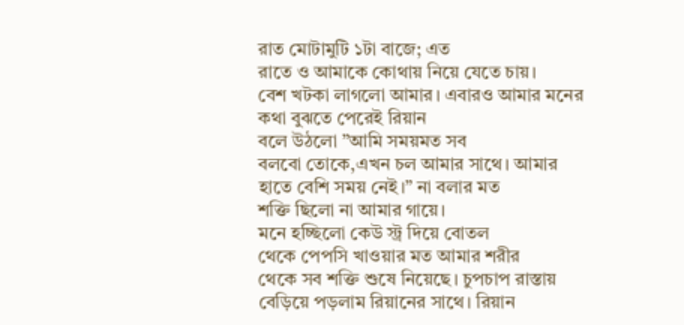রাত মোটামুটি ১টা বাজে; এত
রাতে ও আমাকে কোথায় নিয়ে যেতে চায়।
বেশ খটকা লাগলো আমার। এবারও আমার মনের
কথা বুঝতে পেরেই রিয়ান
বলে উঠলো ”আমি সময়মত সব
বলবো তোকে,এখন চল আমার সাথে। আমার
হাতে বেশি সময় নেই।” না বলার মত
শক্তি ছিলো না আমার গায়ে।
মনে হচ্ছিলো কেউ স্ট্র দিয়ে বোতল
থেকে পেপসি খাওয়ার মত আমার শরীর
থেকে সব শক্তি শুষে নিয়েছে। চুপচাপ রাস্তায়
বেড়িয়ে পড়লাম রিয়ানের সাথে। রিয়ান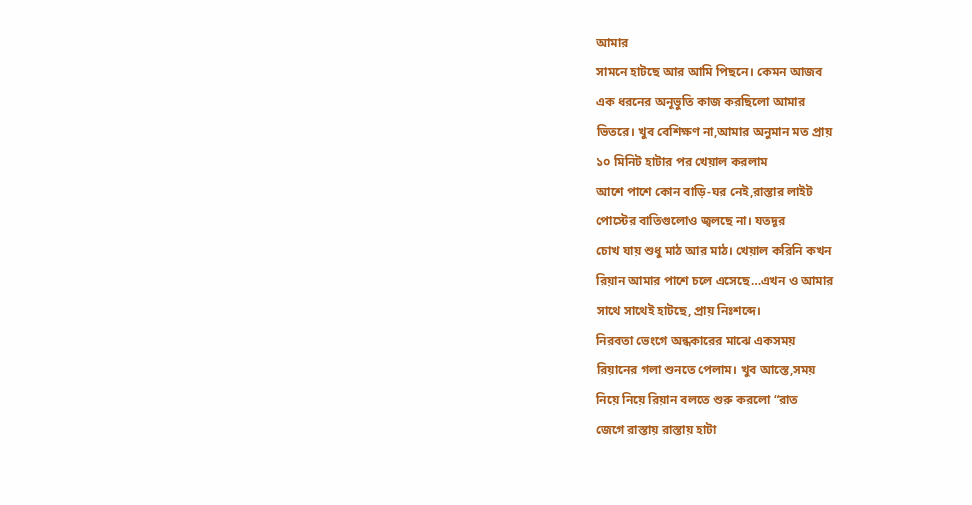আমার
সামনে হাটছে আর আমি পিছনে। কেমন আজব
এক ধরনের অনূভুতি কাজ করছিলো আমার
ভিতরে। খুব বেশিক্ষণ না,আমার অনুমান মত প্রায়
১০ মিনিট হাটার পর খেয়াল করলাম
আশে পাশে কোন বাড়ি-ঘর নেই,রাস্তার লাইট
পোস্টের বাতিগুলোও জ্বলছে না। যতদূর
চোখ যায় শুধু মাঠ আর মাঠ। খেয়াল করিনি কখন
রিয়ান আমার পাশে চলে এসেছে…এখন ও আমার
সাথে সাথেই হাটছে, প্রায় নিঃশব্দে।
নিরবতা ভেংগে অন্ধকারের মাঝে একসময়
রিয়ানের গলা শুনতে পেলাম। খুব আস্তে,সময়
নিয়ে নিয়ে রিয়ান বলতে শুরু করলো “রাত
জেগে রাস্তায় রাস্তায় হাটা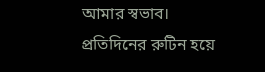আমার স্বভাব।
প্রতিদিনের রুটিন হয়ে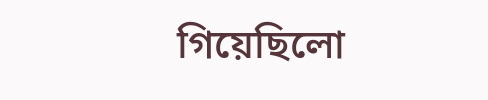গিয়েছিলো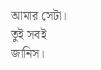আমার সেটা।
তুই সবই জানিস।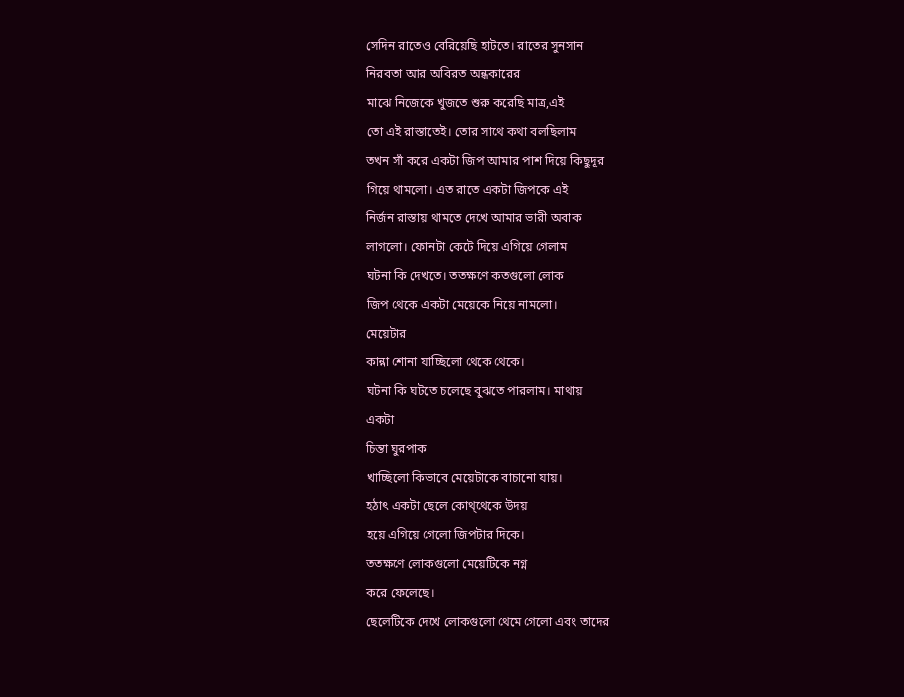সেদিন রাতেও বেরিয়েছি হাটতে। রাতের সুনসান
নিরবতা আর অবিরত অন্ধকারের
মাঝে নিজেকে খুজতে শুরু করেছি মাত্র,এই
তো এই রাস্তাতেই। তোর সাথে কথা বলছিলাম
তখন সাঁ করে একটা জিপ আমার পাশ দিয়ে কিছুদূর
গিয়ে থামলো। এত রাতে একটা জিপকে এই
নির্জন রাস্তায় থামতে দেখে আমার ভারী অবাক
লাগলো। ফোনটা কেটে দিয়ে এগিয়ে গেলাম
ঘটনা কি দেখতে। ততক্ষণে কতগুলো লোক
জিপ থেকে একটা মেয়েকে নিয়ে নামলো।
মেয়েটার
কান্না শোনা যাচ্ছিলো থেকে থেকে।
ঘটনা কি ঘটতে চলেছে বুঝতে পারলাম। মাথায়
একটা
চিন্তা ঘুরপাক
খাচ্ছিলো কিভাবে মেয়েটাকে বাচানো যায়।
হঠাৎ একটা ছেলে কোথ্থেকে উদয়
হয়ে এগিয়ে গেলো জিপটার দিকে।
ততক্ষণে লোকগুলো মেয়েটিকে নগ্ন
করে ফেলেছে।
ছেলেটিকে দেখে লোকগুলো থেমে গেলো এবং তাদের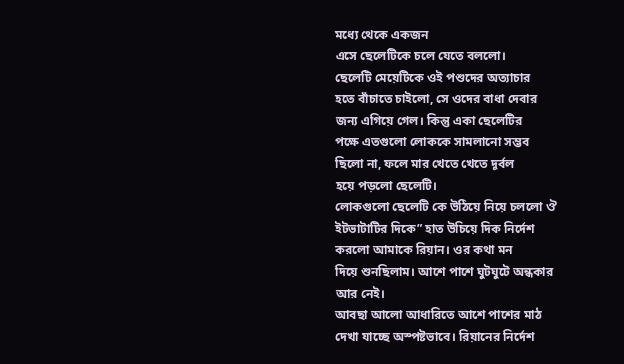মধ্যে থেকে একজন
এসে ছেলেটিকে চলে যেতে বললো।
ছেলেটি মেয়েটিকে ওই পশুদের অত্যাচার
হতে বাঁচাতে চাইলো, সে ওদের বাধা দেবার
জন্য এগিয়ে গেল। কিন্তু একা ছেলেটির
পক্ষে এতগুলো লোককে সামলানো সম্ভব
ছিলো না, ফলে মার খেতে খেতে দূর্বল
হয়ে পড়লো ছেলেটি।
লোকগুলো ছেলেটি কে উঠিয়ে নিয়ে চললো ঔ
ইটভাটাটির দিকে” হাত উচিয়ে দিক নির্দেশ
করলো আমাকে রিয়ান। ওর কথা মন
দিয়ে শুনছিলাম। আশে পাশে ঘুটঘুটে অন্ধকার
আর নেই।
আবছা আলো আধারিতে আশে পাশের মাঠ
দেখা যাচ্ছে অস্পষ্টভাবে। রিয়ানের নির্দেশ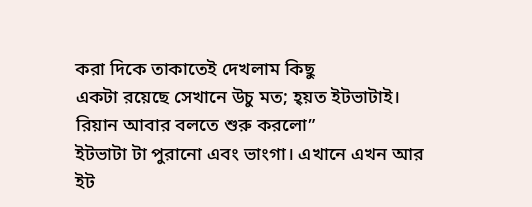করা দিকে তাকাতেই দেখলাম কিছু
একটা রয়েছে সেখানে উচু মত; হ্য়ত ইটভাটাই।
রিয়ান আবার বলতে শুরু করলো”
ইটভাটা টা পুরানো এবং ভাংগা। এখানে এখন আর ইট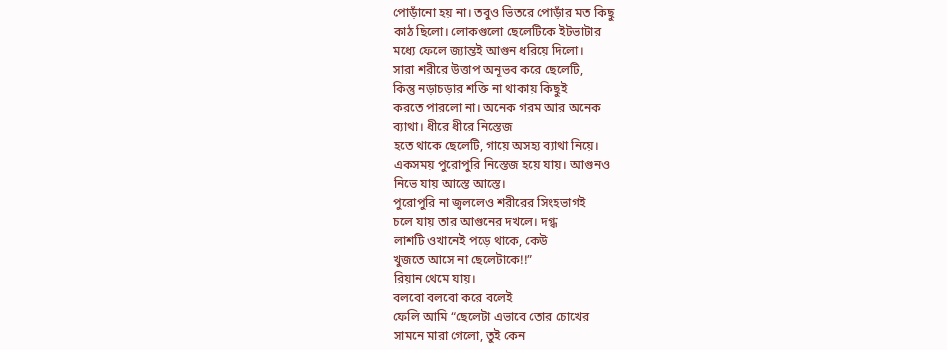পোড়াঁনো হয় না। তবুও ভিতরে পোড়াঁর মত কিছু
কাঠ ছিলো। লোকগুলো ছেলেটিকে ইটভাটার
মধ্যে ফেলে জ্যান্তই আগুন ধরিয়ে দিলো।
সারা শরীরে উত্তাপ অনূভব করে ছেলেটি,
কিন্তু নড়াচড়ার শক্তি না থাকায় কিছুই
করতে পারলো না। অনেক গরম আর অনেক
ব্যাথা। ধীরে ধীরে নিস্তেজ
হতে থাকে ছেলেটি, গায়ে অসহ্য ব্যাথা নিয়ে।
একসময় পুরোপুরি নিস্তেজ হয়ে যায়। আগুনও
নিভে যায় আস্তে আস্তে।
পুরোপুরি না জ্বললেও শরীরের সিংহভাগই
চলে যায় তার আগুনের দখলে। দগ্ধ
লাশটি ওখানেই পড়ে থাকে, কেউ
খুজতে আসে না ছেলেটাকে!!”
রিয়ান থেমে যায়।
বলবো বলবো করে বলেই
ফেলি আমি “ছেলেটা এভাবে তোর চোখের
সামনে মারা গেলো, তুই কেন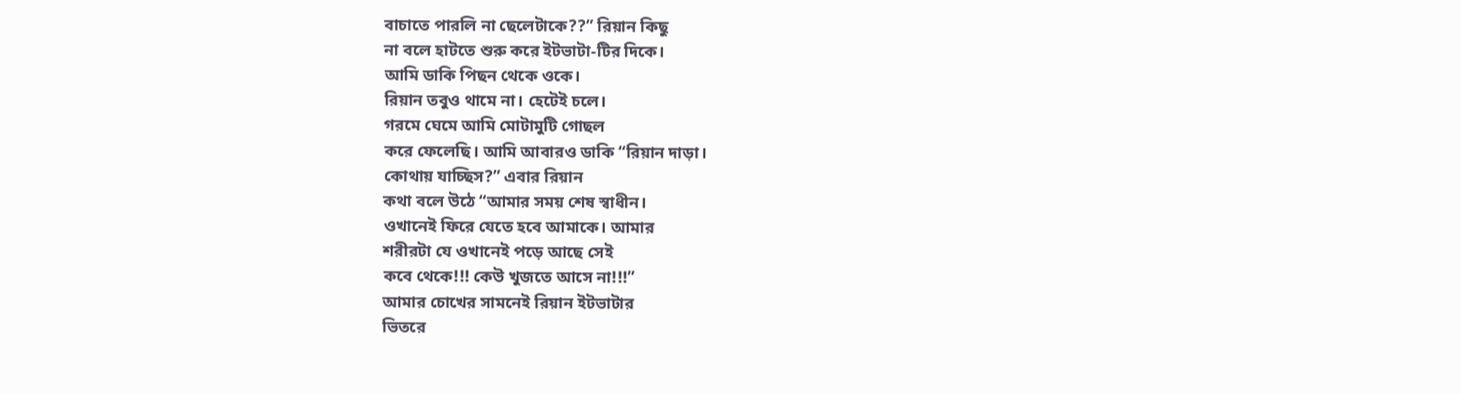বাচাতে পারলি না ছেলেটাকে??” রিয়ান কিছু
না বলে হাটতে শুরু করে ইটভাটা-টির দিকে।
আমি ডাকি পিছন থেকে ওকে।
রিয়ান তবুও থামে না। হেটেই চলে।
গরমে ঘেমে আমি মোটামুটি গোছল
করে ফেলেছি। আমি আবারও ডাকি “রিয়ান দাড়া।
কোথায় যাচ্ছিস?” এবার রিয়ান
কথা বলে উঠে “আমার সময় শেষ স্বাধীন।
ওখানেই ফিরে যেতে হবে আমাকে। আমার
শরীরটা যে ওখানেই পড়ে আছে সেই
কবে থেকে!!! কেউ খুজতে আসে না!!!”
আমার চোখের সামনেই রিয়ান ইটভাটার
ভিতরে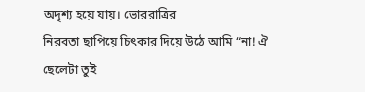অদৃশ্য হয়ে যায়। ভোররাত্রির
নিরবতা ছাপিয়ে চিৎকার দিয়ে উঠে আমি “না! ঐ
ছেলেটা তুই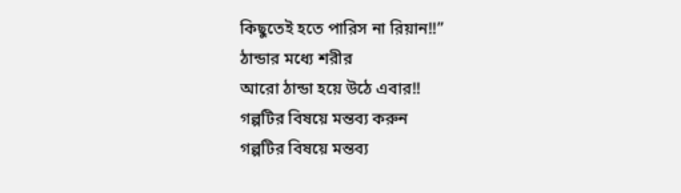কিছুতেই হতে পারিস না রিয়ান!!”
ঠান্ডার মধ্যে শরীর
আরো ঠান্ডা হয়ে উঠে এবার!!
গল্পটির বিষয়ে মন্তব্য করুন
গল্পটির বিষয়ে মন্তব্য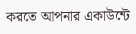করতে আপনার একাউন্টে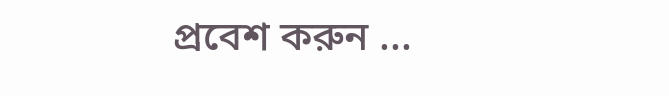প্রবেশ করুন ...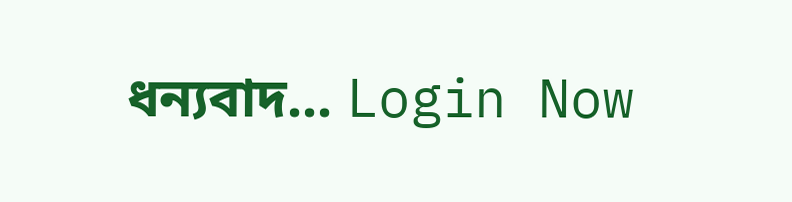ধন্যবাদ... Login Now